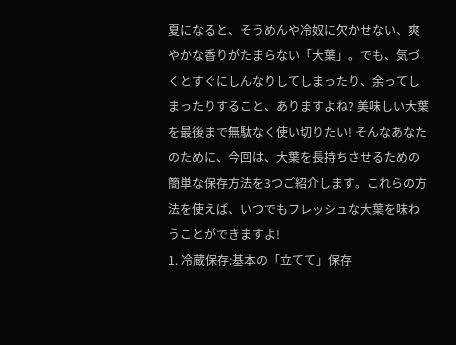夏になると、そうめんや冷奴に欠かせない、爽やかな香りがたまらない「大葉」。でも、気づくとすぐにしんなりしてしまったり、余ってしまったりすること、ありますよね? 美味しい大葉を最後まで無駄なく使い切りたい! そんなあなたのために、今回は、大葉を長持ちさせるための簡単な保存方法を3つご紹介します。これらの方法を使えば、いつでもフレッシュな大葉を味わうことができますよ!
1. 冷蔵保存:基本の「立てて」保存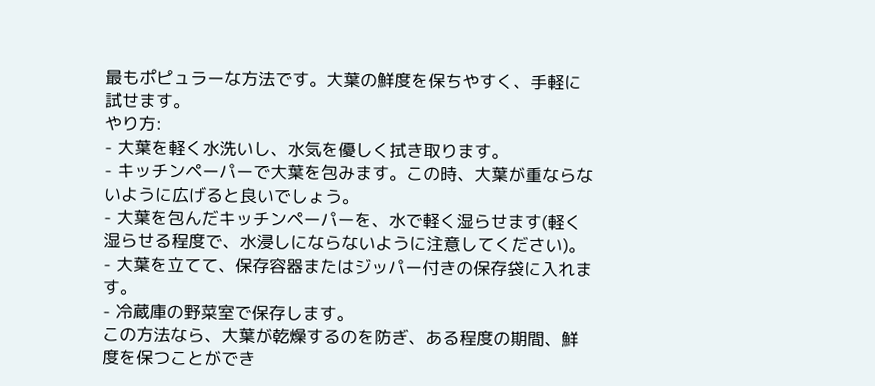最もポピュラーな方法です。大葉の鮮度を保ちやすく、手軽に試せます。
やり方:
- 大葉を軽く水洗いし、水気を優しく拭き取ります。
- キッチンペーパーで大葉を包みます。この時、大葉が重ならないように広げると良いでしょう。
- 大葉を包んだキッチンペーパーを、水で軽く湿らせます(軽く湿らせる程度で、水浸しにならないように注意してください)。
- 大葉を立てて、保存容器またはジッパー付きの保存袋に入れます。
- 冷蔵庫の野菜室で保存します。
この方法なら、大葉が乾燥するのを防ぎ、ある程度の期間、鮮度を保つことができ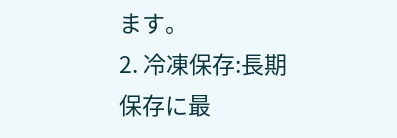ます。
2. 冷凍保存:長期保存に最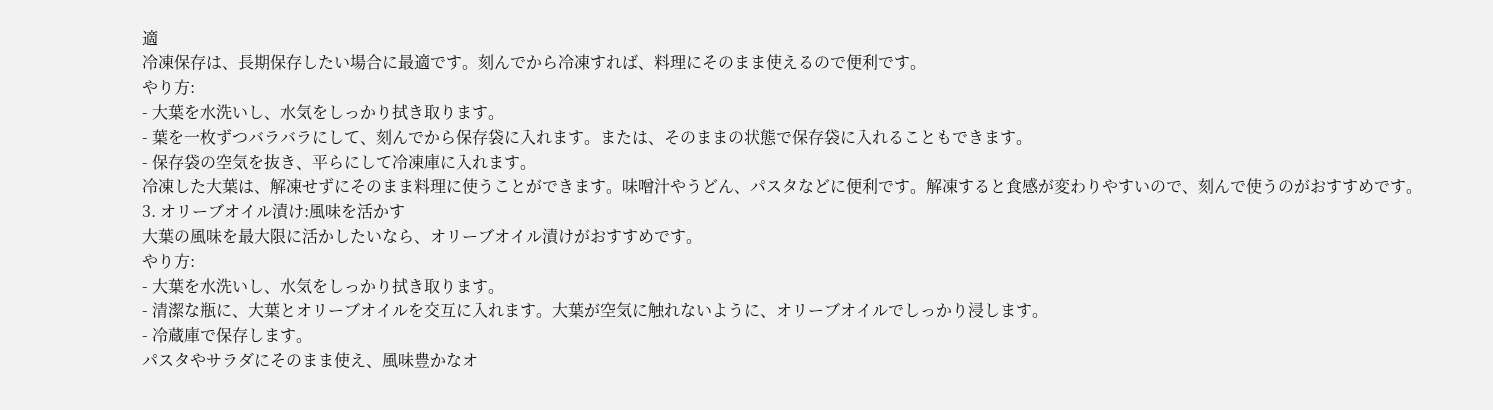適
冷凍保存は、長期保存したい場合に最適です。刻んでから冷凍すれば、料理にそのまま使えるので便利です。
やり方:
- 大葉を水洗いし、水気をしっかり拭き取ります。
- 葉を一枚ずつバラバラにして、刻んでから保存袋に入れます。または、そのままの状態で保存袋に入れることもできます。
- 保存袋の空気を抜き、平らにして冷凍庫に入れます。
冷凍した大葉は、解凍せずにそのまま料理に使うことができます。味噌汁やうどん、パスタなどに便利です。解凍すると食感が変わりやすいので、刻んで使うのがおすすめです。
3. オリーブオイル漬け:風味を活かす
大葉の風味を最大限に活かしたいなら、オリーブオイル漬けがおすすめです。
やり方:
- 大葉を水洗いし、水気をしっかり拭き取ります。
- 清潔な瓶に、大葉とオリーブオイルを交互に入れます。大葉が空気に触れないように、オリーブオイルでしっかり浸します。
- 冷蔵庫で保存します。
パスタやサラダにそのまま使え、風味豊かなオ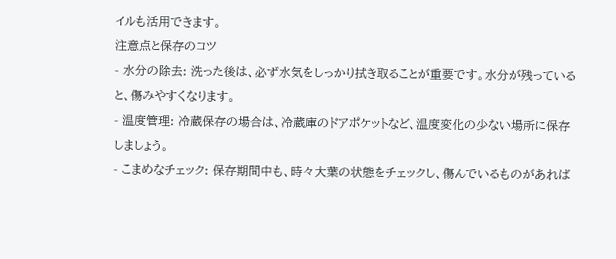イルも活用できます。
注意点と保存のコツ
- 水分の除去: 洗った後は、必ず水気をしっかり拭き取ることが重要です。水分が残っていると、傷みやすくなります。
- 温度管理: 冷蔵保存の場合は、冷蔵庫のドアポケットなど、温度変化の少ない場所に保存しましょう。
- こまめなチェック: 保存期間中も、時々大葉の状態をチェックし、傷んでいるものがあれば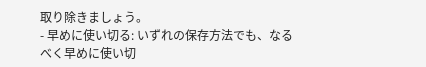取り除きましょう。
- 早めに使い切る: いずれの保存方法でも、なるべく早めに使い切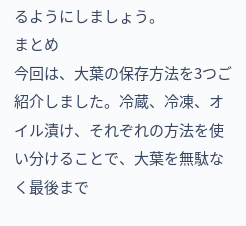るようにしましょう。
まとめ
今回は、大葉の保存方法を3つご紹介しました。冷蔵、冷凍、オイル漬け、それぞれの方法を使い分けることで、大葉を無駄なく最後まで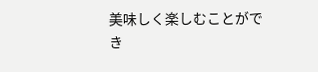美味しく楽しむことができ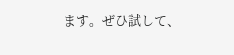ます。ぜひ試して、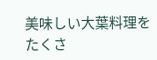美味しい大葉料理をたくさ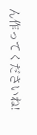ん作ってくださいね!